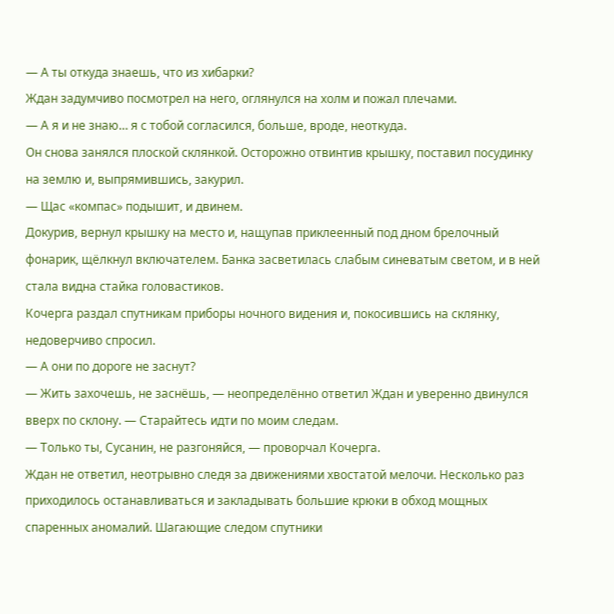— А ты откуда знаешь, что из хибарки?
Ждан задумчиво посмотрел на него, оглянулся на холм и пожал плечами.
— А я и не знаю… я с тобой согласился, больше, вроде, неоткуда.
Он снова занялся плоской склянкой. Осторожно отвинтив крышку, поставил посудинку на землю и, выпрямившись, закурил.
— Щас «компас» подышит, и двинем.
Докурив, вернул крышку на место и, нащупав приклеенный под дном брелочный фонарик, щёлкнул включателем. Банка засветилась слабым синеватым светом, и в ней стала видна стайка головастиков.
Кочерга раздал спутникам приборы ночного видения и, покосившись на склянку, недоверчиво спросил.
— А они по дороге не заснут?
— Жить захочешь, не заснёшь, — неопределённо ответил Ждан и уверенно двинулся вверх по склону. — Старайтесь идти по моим следам.
— Только ты, Сусанин, не разгоняйся, — проворчал Кочерга.
Ждан не ответил, неотрывно следя за движениями хвостатой мелочи. Несколько раз приходилось останавливаться и закладывать большие крюки в обход мощных спаренных аномалий. Шагающие следом спутники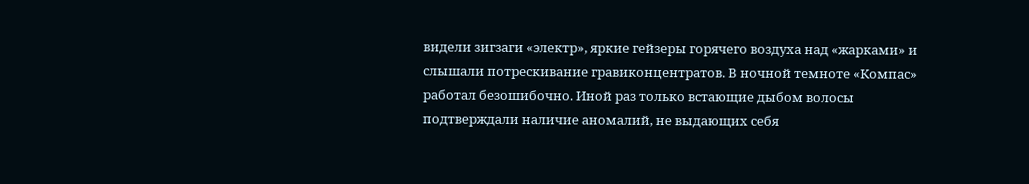видели зигзаги «электр», яркие гейзеры горячего воздуха над «жарками» и слышали потрескивание гравиконцентратов. В ночной темноте «Компас» работал безошибочно. Иной раз только встающие дыбом волосы подтверждали наличие аномалий, не выдающих себя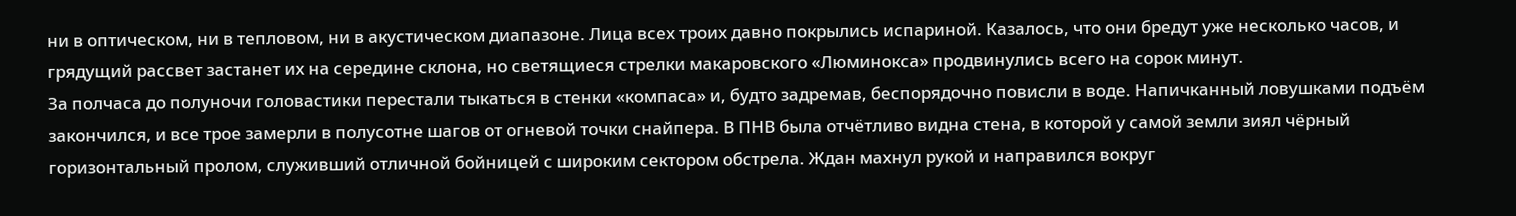ни в оптическом, ни в тепловом, ни в акустическом диапазоне. Лица всех троих давно покрылись испариной. Казалось, что они бредут уже несколько часов, и грядущий рассвет застанет их на середине склона, но светящиеся стрелки макаровского «Люминокса» продвинулись всего на сорок минут.
За полчаса до полуночи головастики перестали тыкаться в стенки «компаса» и, будто задремав, беспорядочно повисли в воде. Напичканный ловушками подъём закончился, и все трое замерли в полусотне шагов от огневой точки снайпера. В ПНВ была отчётливо видна стена, в которой у самой земли зиял чёрный горизонтальный пролом, служивший отличной бойницей с широким сектором обстрела. Ждан махнул рукой и направился вокруг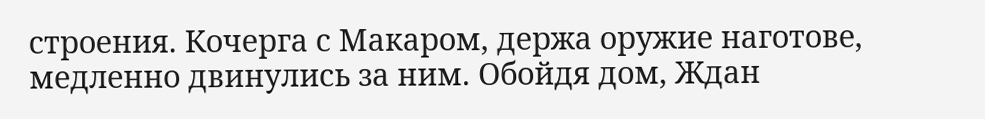строения. Кочерга с Макаром, держа оружие наготове, медленно двинулись за ним. Обойдя дом, Ждан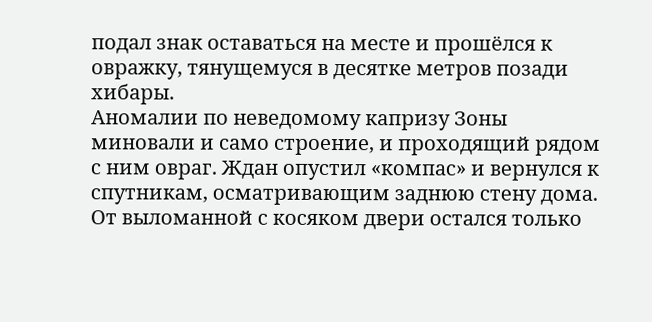подал знак оставаться на месте и прошёлся к овражку, тянущемуся в десятке метров позади хибары.
Аномалии по неведомому капризу Зоны миновали и само строение, и проходящий рядом с ним овраг. Ждан опустил «компас» и вернулся к спутникам, осматривающим заднюю стену дома. От выломанной с косяком двери остался только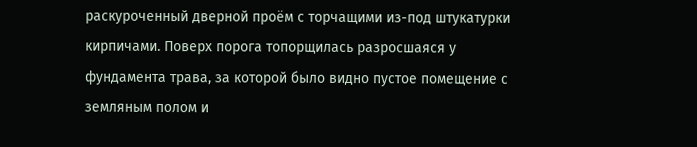раскуроченный дверной проём с торчащими из-под штукатурки кирпичами. Поверх порога топорщилась разросшаяся у фундамента трава, за которой было видно пустое помещение с земляным полом и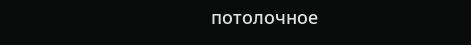потолочное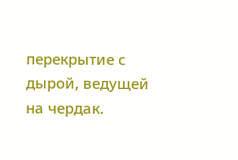перекрытие с дырой, ведущей на чердак.